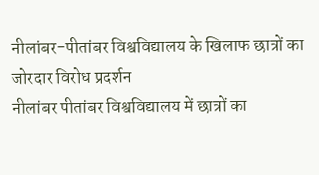नीलांबर-पीतांबर विश्वविद्यालय के खिलाफ छात्रों का जोरदार विरोध प्रदर्शन
नीलांबर पीतांबर विश्वविद्यालय में छात्रों का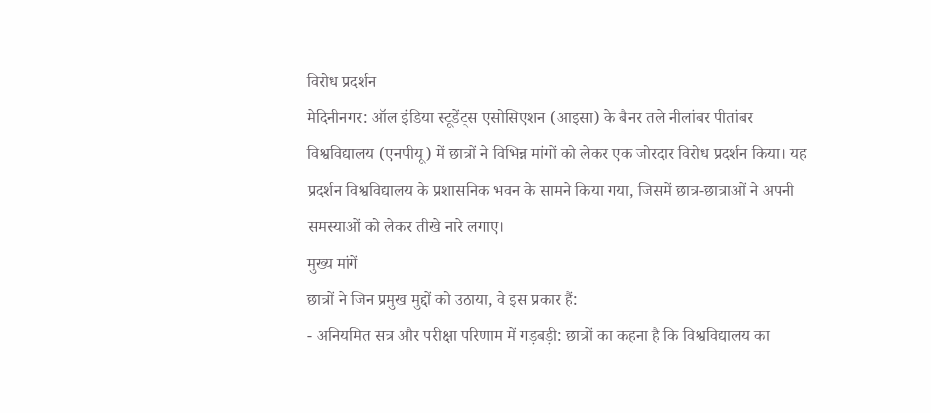विरोध प्रदर्शन
मेदिनीनगर: ऑल इंडिया स्टूडेंट्स एसोसिएशन (आइसा) के बैनर तले नीलांबर पीतांबर विश्वविद्यालय (एनपीयू) में छात्रों ने विभिन्न मांगों को लेकर एक जोरदार विरोध प्रदर्शन किया। यह प्रदर्शन विश्वविद्यालय के प्रशासनिक भवन के सामने किया गया, जिसमें छात्र-छात्राओं ने अपनी समस्याओं को लेकर तीखे नारे लगाए।
मुख्य मांगें
छात्रों ने जिन प्रमुख मुद्दों को उठाया, वे इस प्रकार हैं:
- अनियमित सत्र और परीक्षा परिणाम में गड़बड़ी: छात्रों का कहना है कि विश्वविद्यालय का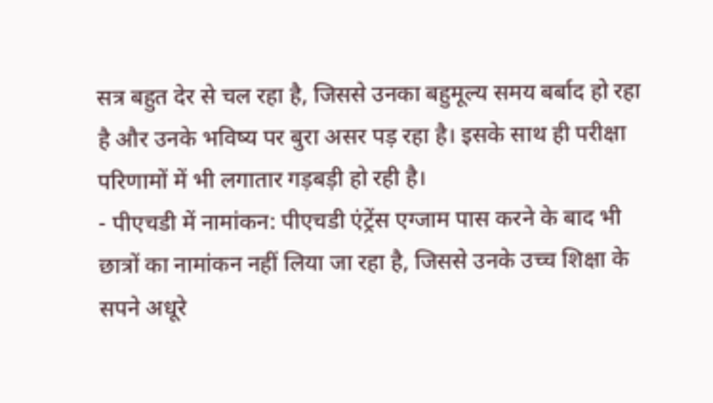सत्र बहुत देर से चल रहा है, जिससे उनका बहुमूल्य समय बर्बाद हो रहा है और उनके भविष्य पर बुरा असर पड़ रहा है। इसके साथ ही परीक्षा परिणामों में भी लगातार गड़बड़ी हो रही है।
- पीएचडी में नामांकन: पीएचडी एंट्रेंस एग्जाम पास करने के बाद भी छात्रों का नामांकन नहीं लिया जा रहा है, जिससे उनके उच्च शिक्षा के सपने अधूरे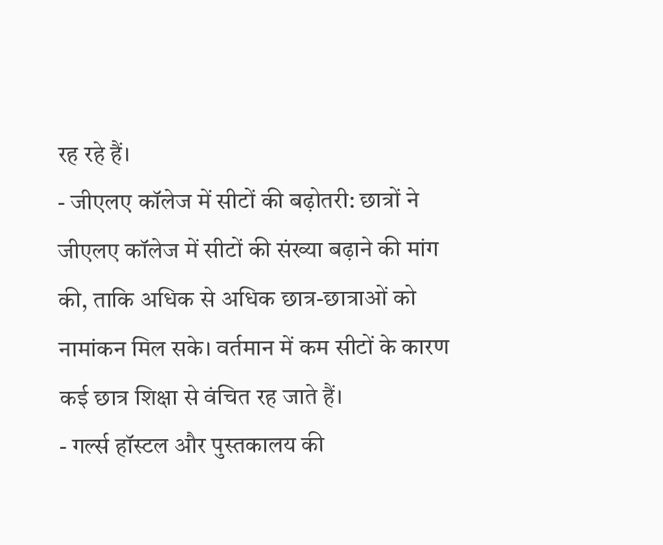रह रहे हैं।
- जीएलए कॉलेज में सीटों की बढ़ोतरी: छात्रों ने जीएलए कॉलेज में सीटों की संख्या बढ़ाने की मांग की, ताकि अधिक से अधिक छात्र-छात्राओं को नामांकन मिल सके। वर्तमान में कम सीटों के कारण कई छात्र शिक्षा से वंचित रह जाते हैं।
- गर्ल्स हॉस्टल और पुस्तकालय की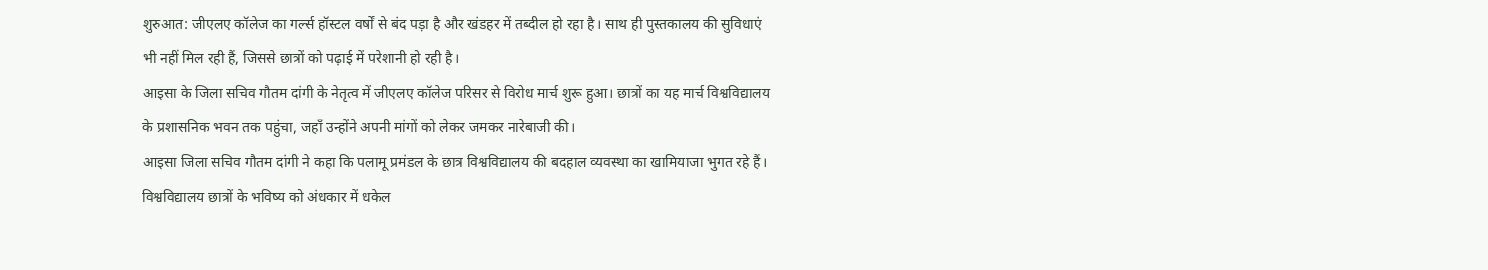शुरुआत: जीएलए कॉलेज का गर्ल्स हॉस्टल वर्षों से बंद पड़ा है और खंडहर में तब्दील हो रहा है। साथ ही पुस्तकालय की सुविधाएं भी नहीं मिल रही हैं, जिससे छात्रों को पढ़ाई में परेशानी हो रही है।
आइसा के जिला सचिव गौतम दांगी के नेतृत्व में जीएलए कॉलेज परिसर से विरोध मार्च शुरू हुआ। छात्रों का यह मार्च विश्वविद्यालय के प्रशासनिक भवन तक पहुंचा, जहाँ उन्होंने अपनी मांगों को लेकर जमकर नारेबाजी की।
आइसा जिला सचिव गौतम दांगी ने कहा कि पलामू प्रमंडल के छात्र विश्वविद्यालय की बदहाल व्यवस्था का खामियाजा भुगत रहे हैं। विश्वविद्यालय छात्रों के भविष्य को अंधकार में धकेल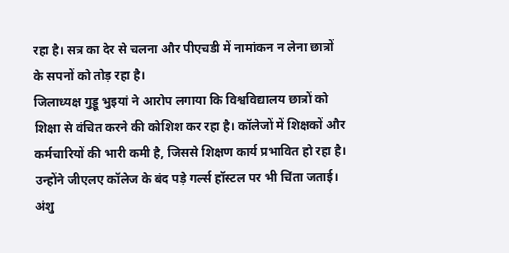रहा है। सत्र का देर से चलना और पीएचडी में नामांकन न लेना छात्रों के सपनों को तोड़ रहा है।
जिलाध्यक्ष गुड्डू भुइयां ने आरोप लगाया कि विश्वविद्यालय छात्रों को शिक्षा से वंचित करने की कोशिश कर रहा है। कॉलेजों में शिक्षकों और कर्मचारियों की भारी कमी है, जिससे शिक्षण कार्य प्रभावित हो रहा है। उन्होंने जीएलए कॉलेज के बंद पड़े गर्ल्स हॉस्टल पर भी चिंता जताई।
अंशु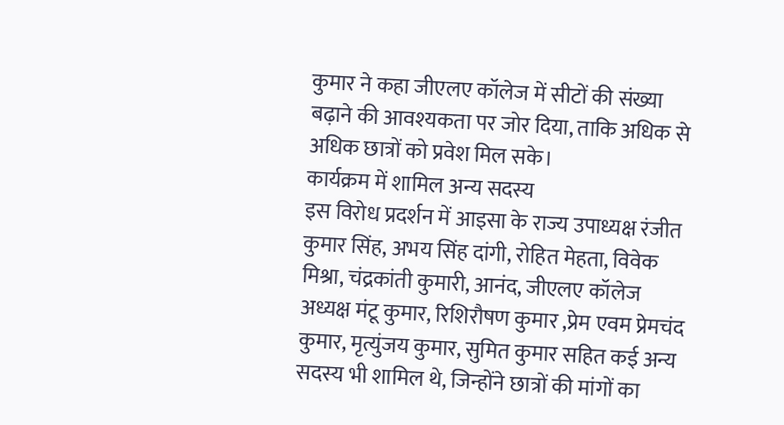कुमार ने कहा जीएलए कॉलेज में सीटों की संख्या बढ़ाने की आवश्यकता पर जोर दिया, ताकि अधिक से अधिक छात्रों को प्रवेश मिल सके।
कार्यक्रम में शामिल अन्य सदस्य
इस विरोध प्रदर्शन में आइसा के राज्य उपाध्यक्ष रंजीत कुमार सिंह, अभय सिंह दांगी, रोहित मेहता, विवेक मिश्रा, चंद्रकांती कुमारी, आनंद, जीएलए कॉलेज अध्यक्ष मंटू कुमार, रिशिरौषण कुमार ,प्रेम एवम प्रेमचंद कुमार, मृत्युंजय कुमार, सुमित कुमार सहित कई अन्य सदस्य भी शामिल थे, जिन्होंने छात्रों की मांगों का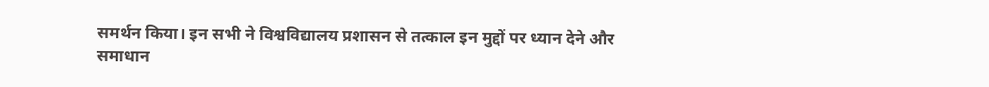समर्थन किया। इन सभी ने विश्वविद्यालय प्रशासन से तत्काल इन मुद्दों पर ध्यान देने और समाधान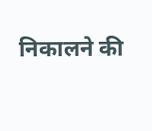निकालने की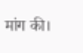मांग की।